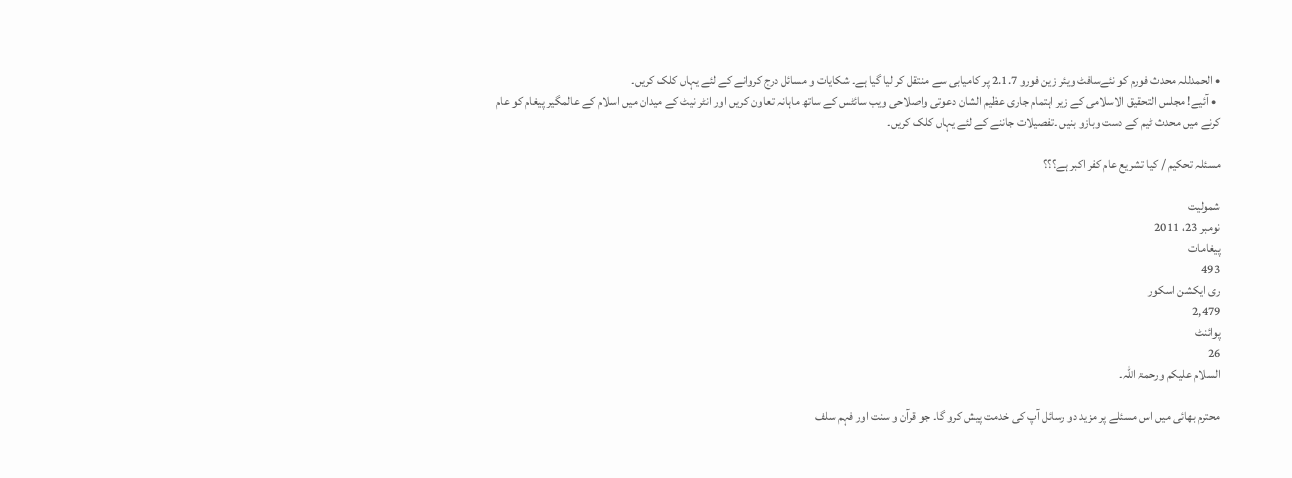• الحمدللہ محدث فورم کو نئےسافٹ ویئر زین فورو 2.1.7 پر کامیابی سے منتقل کر لیا گیا ہے۔ شکایات و مسائل درج کروانے کے لئے یہاں کلک کریں۔
  • آئیے! مجلس التحقیق الاسلامی کے زیر اہتمام جاری عظیم الشان دعوتی واصلاحی ویب سائٹس کے ساتھ ماہانہ تعاون کریں اور انٹر نیٹ کے میدان میں اسلام کے عالمگیر پیغام کو عام کرنے میں محدث ٹیم کے دست وبازو بنیں ۔تفصیلات جاننے کے لئے یہاں کلک کریں۔

مسئلہ تحکیم / کیا تشریع عام کفر اکبر ہے؟؟؟

شمولیت
نومبر 23، 2011
پیغامات
493
ری ایکشن اسکور
2,479
پوائنٹ
26
السلام علیکم ورحمۃ اللہ۔

محترم بھائی میں اس مسئلے پر مزید دو رسائل آپ کی خدمت پیش کرو گا۔ جو قرآن و سنت اور فہم سلف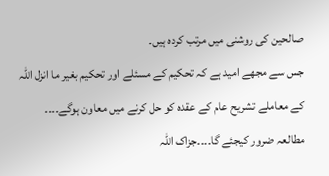صالحین کی روشنی میں مرتب کردہ ہیں۔
جس سے مجھے امید ہے کہ تحکیم کے مسئلے اور تحکیم بغیر ما انزل اللہ کے معاملے تشریح عام کے عقدہ کو حل کرنے میں معاون ہوگے۔۔۔۔
مطالعہ ضرور کیجئے گا۔۔۔۔جزاک اللہ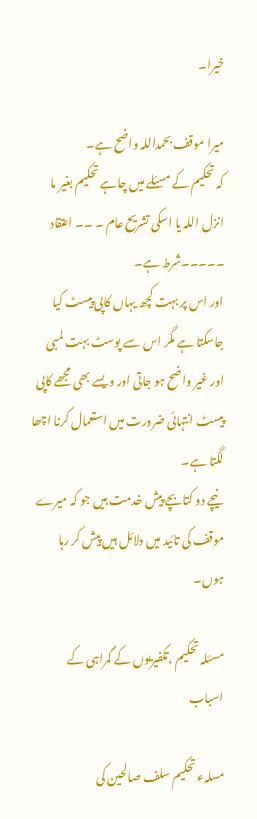خیرا۔

میرا موقف بحمداللہ واضح ہے۔
کہ تحکیم کے مسئلے میں چاہے تحکیم بغیر ما انزل اللہ یا اسکی تشریح عام ۔ ۔۔ اعتقاد ۔۔۔۔۔شرط ہے۔
اور اس پر بہت کچھ یہاں کاپی پیسٹ کیا جاسکتا ہے مگر اس سے پوسٹ بہت لمبی اور غیر واضح ہو جاتی اور ویسے بھی مجھے کاپی پیسٹ انتہائی ضرورت میں استعمال کرنا اچھا لگتا ہے۔
نیچے دو کتابچے پیش خدمت ہیں جو کہ میرے موقف کی تائید میں دلائل ہیں پیش کر رہا ہوں۔

مسئلہ تحکیم ،تکفیریوں کے گمراہی کے اسباب

مسلہء تحکیم سلف صالحین کی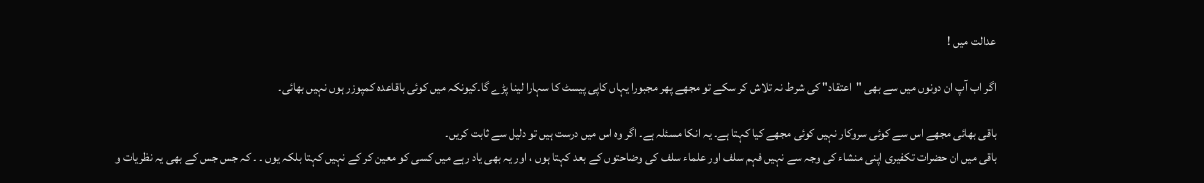عدالت میں !

اگر اب آپ ان دونوں میں سے بھی "اعتقاد" کی شرط نہ تلاش کر سکے تو مجھے پھر مجبورا یہاں کاپی پیسٹ کا سہارا لینا پڑے گا۔کیونکہ میں کوئی باقاعدہ کمپوزر ہوں نہیں بھائی۔

باقی بھائی مجھے اس سے کوئی سروکار نہیں کوئی مجھے کیا کہتا ہے۔ یہ انکا مسئلہ ہے۔ اگر وہ اس میں درست ہیں تو دلیل سے ثابت کریں۔
باقی میں ان حضرات تکفیری اپنی منشاء کی وجہ سے نہیں فہم سلف اور علماء سلف کی وضاحتوں کے بعد کہتا ہوں ، اور یہ بھی یاد رہے میں کسی کو معین کر کے نہیں کہتا بلکہ یوں ۔ ۔ کہ جس جس کے بھی یہ نظریات و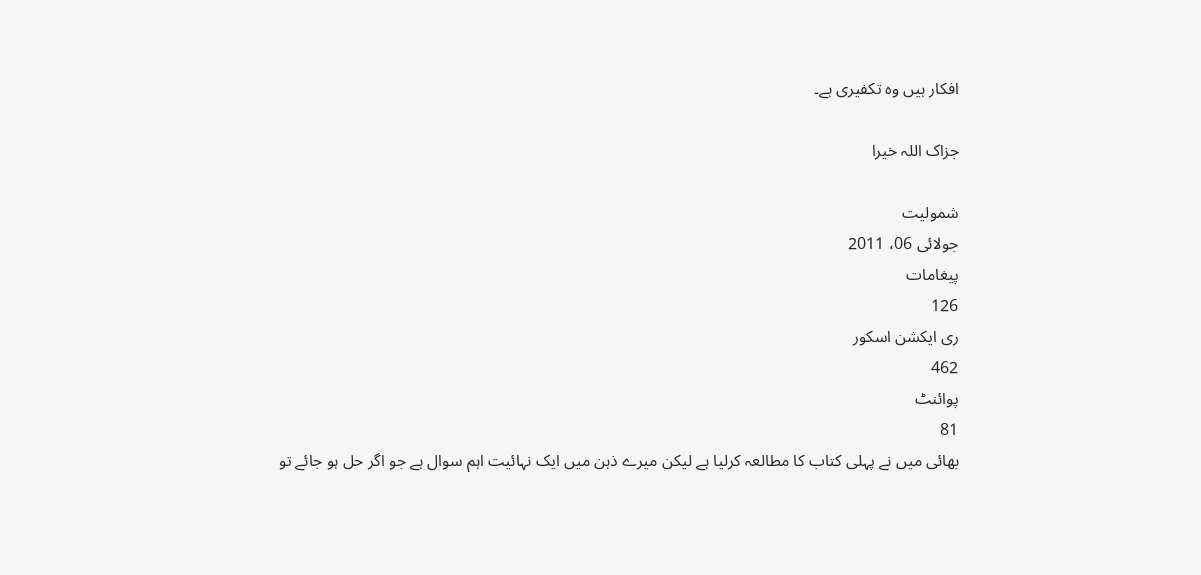افکار ہیں وہ تکفیری ہے۔

جزاک اللہ خیرا

شمولیت
جولائی 06، 2011
پیغامات
126
ری ایکشن اسکور
462
پوائنٹ
81
بھائی میں نے پہلی کتاب کا مطالعہ کرلیا ہے لیکن میرے ذہن میں ایک نہائیت اہم سوال ہے جو اگر حل ہو جائے تو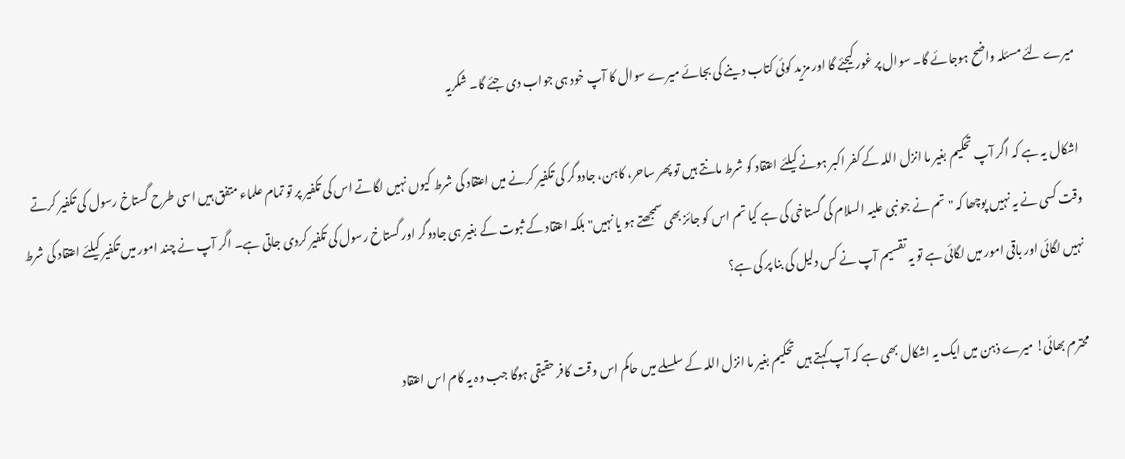میرے لئے مسئلہ واضح ہوجائے گا۔ سوال پر غور کیجئے گا اور مزید کوئی کتاب دینے کی بجائے میرے سوال کا آپ خود ہی جواب دی جئے گا۔ شکریہ

اشکال یہ ہے کہ اگر آپ تحکیم بغیر ما انزل اللہ کے کفر اکبر ہونے کیلئے اعتقاد کو شرط مانتے ہیں تو پھر ساحر، کاہن، جادوگر کی تکفیر کرنے میں اعتقاد کی شرط کیوں نہیں لگاتے اس کی تکفیر پر تو تمام علماء متفق ہیں اسی طرح گستاخ رسول کی تکفیر کرتے وقت کسی نے یہ نہیں پوچھا کہ "تم نے جو نبی علیہ السلام کی گستاخی کی ہے کیا تم اس کو جائز بھی سمجھتے ہو یا نہیں" بلکہ اعتقاد کے ثبوت کے بغیر ہی جادوگر اور گستاخ رسول کی تکفیر کردی جاتی ہے۔ اگر آپ نے چند امور میں تکفیر کیلئے اعتقاد کی شرط نہیں لگائی اور باقی امور میں لگائی ہے تو یہ تقسیم آپ نے کس دلیل کی بنا پر کی ہے؟

محترم بھائی! میرے ذہن میں ایک یہ اشکال بھی ہے کہ آپ کہتے ہیں تحکیم بغیر ما انزل اللہ کے سلسلے میں حاکم اس وقت کافر حقیقی ہوگا جب وہ یہ کام اس اعتقاد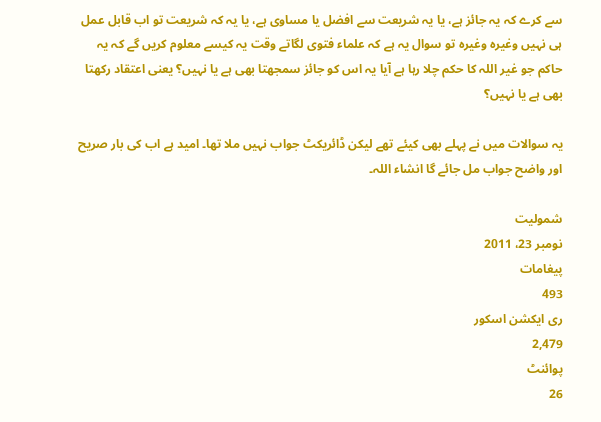سے کرے کہ یہ جائز ہے، یا یہ شریعت سے افضل یا مساوی ہے، یا یہ کہ شریعت تو اب قابل عمل ہی نہیں وغیرہ وغیرہ تو سوال یہ ہے کہ علماء فتوی لگاتے وقت یہ کیسے معلوم کریں گے کہ یہ حاکم جو غیر اللہ کا حکم چلا رہا ہے آیا یہ اس کو جائز سمجھتا بھی ہے یا نہیں؟ یعنی اعتقاد رکھتا بھی ہے یا نہیں؟

یہ سوالات میں نے پہلے بھی کیئے تھے لیکن ڈائریکٹ جواب نہیں ملا تھا۔ امید ہے اب کی بار صریح اور واضح جواب مل جائے گا انشاء اللہ۔

شمولیت
نومبر 23، 2011
پیغامات
493
ری ایکشن اسکور
2,479
پوائنٹ
26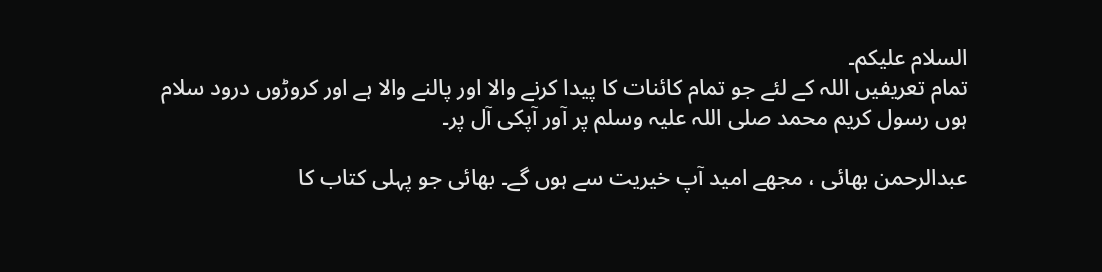السلام علیکم۔
تمام تعریفیں اللہ کے لئے جو تمام کائنات کا پیدا کرنے والا اور پالنے والا ہے اور کروڑوں درود سلام ہوں رسول کریم محمد صلی اللہ علیہ وسلم پر آور آپکی آل پر۔

عبدالرحمن بھائی ، مجھے امید آپ خیریت سے ہوں گے۔ بھائی جو پہلی کتاب کا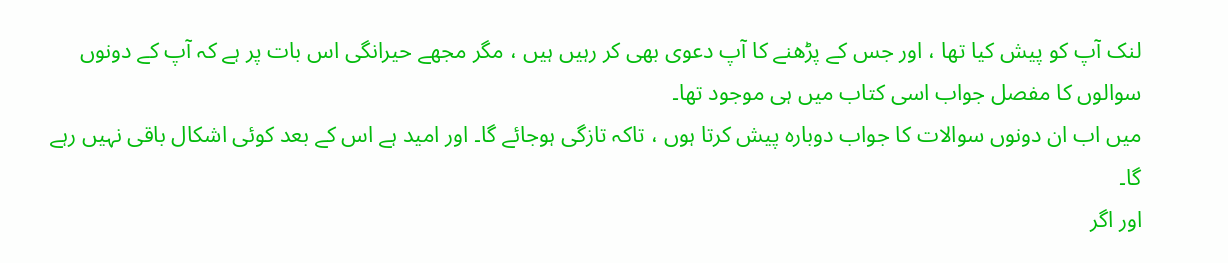لنک آپ کو پیش کیا تھا ، اور جس کے پڑھنے کا آپ دعوی بھی کر رہیں ہیں ، مگر مجھے حیرانگی اس بات پر ہے کہ آپ کے دونوں سوالوں کا مفصل جواب اسی کتاب میں ہی موجود تھا۔
میں اب ان دونوں سوالات کا جواب دوبارہ پیش کرتا ہوں ، تاکہ تازگی ہوجائے گا۔ اور امید ہے اس کے بعد کوئی اشکال باقی نہیں رہے گا۔
اور اگر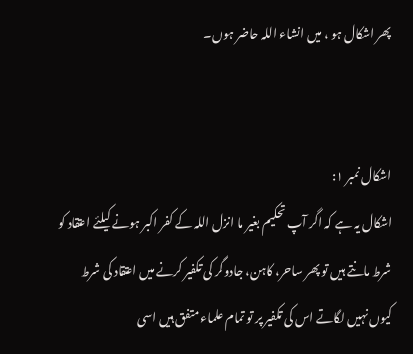پھر اشکال ہو ، میں انشاء اللہ حاضر ہوں۔


اشکال نمبر ۱:
اشکال یہ ہے کہ اگر آپ تحکیم بغیر ما انزل اللہ کے کفر اکبر ہونے کیلئے اعتقاد کو شرط مانتے ہیں تو پھر ساحر، کاہن، جادوگر کی تکفیر کرنے میں اعتقاد کی شرط کیوں نہیں لگاتے اس کی تکفیر پر تو تمام علماء متفق ہیں اسی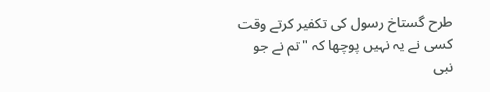طرح گستاخ رسول کی تکفیر کرتے وقت کسی نے یہ نہیں پوچھا کہ "تم نے جو نبی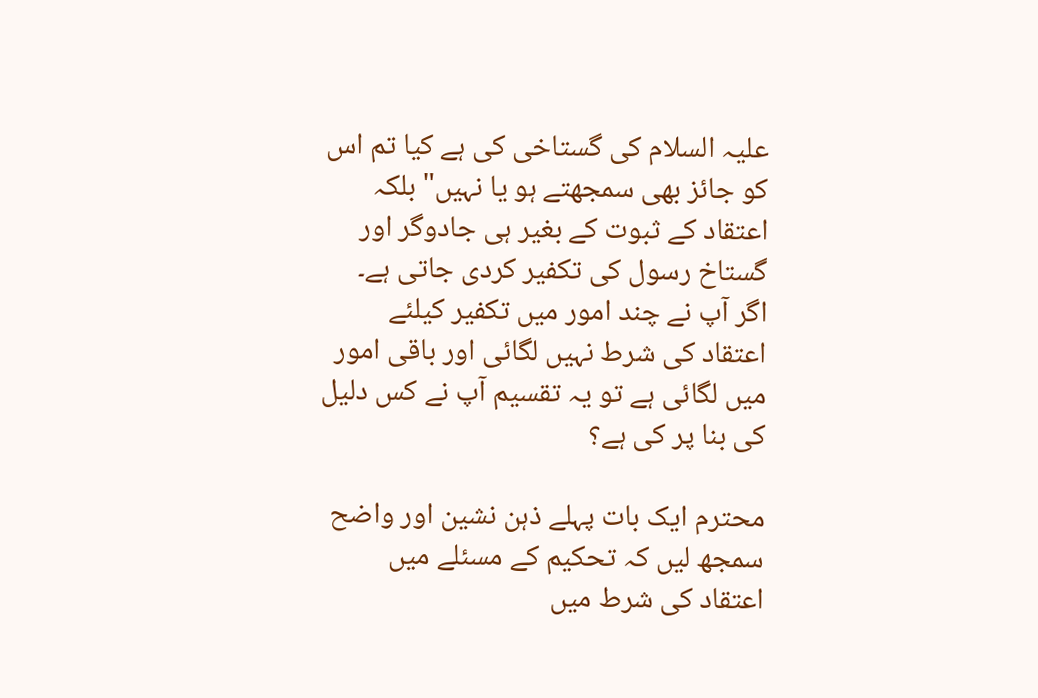علیہ السلام کی گستاخی کی ہے کیا تم اس کو جائز بھی سمجھتے ہو یا نہیں" بلکہ اعتقاد کے ثبوت کے بغیر ہی جادوگر اور گستاخ رسول کی تکفیر کردی جاتی ہے۔ اگر آپ نے چند امور میں تکفیر کیلئے اعتقاد کی شرط نہیں لگائی اور باقی امور میں لگائی ہے تو یہ تقسیم آپ نے کس دلیل کی بنا پر کی ہے؟

محترم ایک بات پہلے ذہن نشین اور واضح سمجھ لیں کہ تحکیم کے مسئلے میں اعتقاد کی شرط میں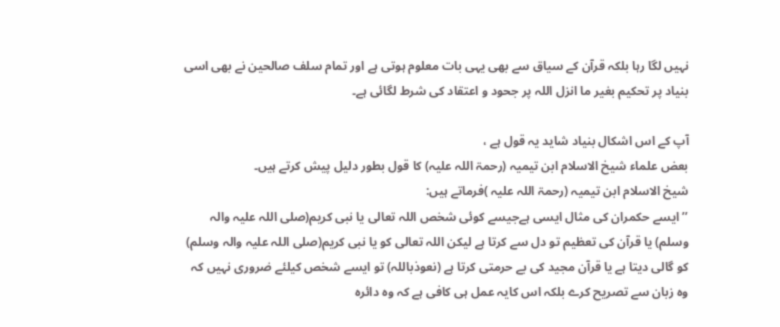نہیں لگا رہا بلکہ قرآن کے سیاق سے بھی یہی بات معلوم ہوتی ہے اور تمام سلف صالحین نے بھی اسی بنیاد پر تحکیم بغیر ما انزل اللہ پر جحود و اعتقاد کی شرط لگائی ہے۔

آپ کے اس اشکال بنیاد شاید یہ قول ہے ،
بعض علماء شیخ الاسلام ابن تیمیہ (رحمۃ اللہ علیہ) کا قول بطور دلیل پیش کرتے ہیں۔
شیخ الاسلام ابن تیمیہ (رحمۃ اللہ علیہ )فرماتے ہیں:
’’ایسے حکمران کی مثال ایسی ہےجیسے کوئی شخص اللہ تعالی یا نبی کریم(صلی اللہ علیہ والہ وسلم) یا قرآن کی تعظیم تو دل سے کرتا ہے لیکن اللہ تعالی کو یا نبی کریم(صلی اللہ علیہ والہ وسلم) کو گالی دیتا ہے یا قرآن مجید کی بے حرمتی کرتا ہے (نعوذباللہ) تو ایسے شخص کیلئے ضروری نہیں کہ وہ زبان سے تصریح کرے بلکہ اس کایہ عمل ہی کافی ہے کہ وہ دائرہ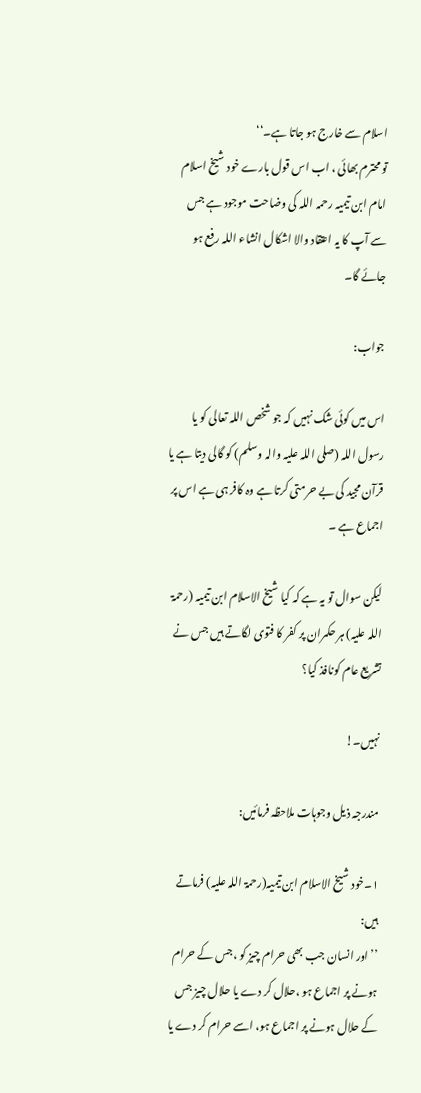اسلام سے خارج ہو جاتا ہے۔‘‘
تو محترم بھائی ، اب اس قول بارے خود شیخ اسلام امام ابن تیمیہ رحمہ اللہ کی وضاحت موجود ہے جس سے آپ کا یہ اعتقاد والا اشکال انشاء اللہ رفع ہو جائے گا۔

جواب:

اس میں کوئی شک نہیں کہ جو شخص اللہ تعالی کو یا رسول اللہ (صلی اللہ علیہ والہ وسلم) کو گالی دیتا ہے یا قرآن مجید کی بے حرمتی کرتا ہے وہ کافر ہی ہے اس پر اجماع ہے ۔

لیکن سوال تو یہ ہے کہ کیا شیخ الاسلام ابن تیمیہ (رحمۃ اللہ علیہ) ہر حکمران پر کفر کا فتوی لگاتے ہیں جس نے تشریع عام کونافذ کیا؟

نہیں۔!

مندرجہ ذیل وجوہات ملاحظہ فرمائیں:

۱۔خود شیخ الاسلام ابن تیمیہ(رحمۃ اللہ علیہ) فرماتے ہیں:
’’اور انسان جب بھی حرام چیز کو ،جس کے حرام ہونے پر اجماع ہو ،حلال کر دے یا حلال چیز جس کے حلال ہونے پر اجماع ہو، اسے حرام کر دے یا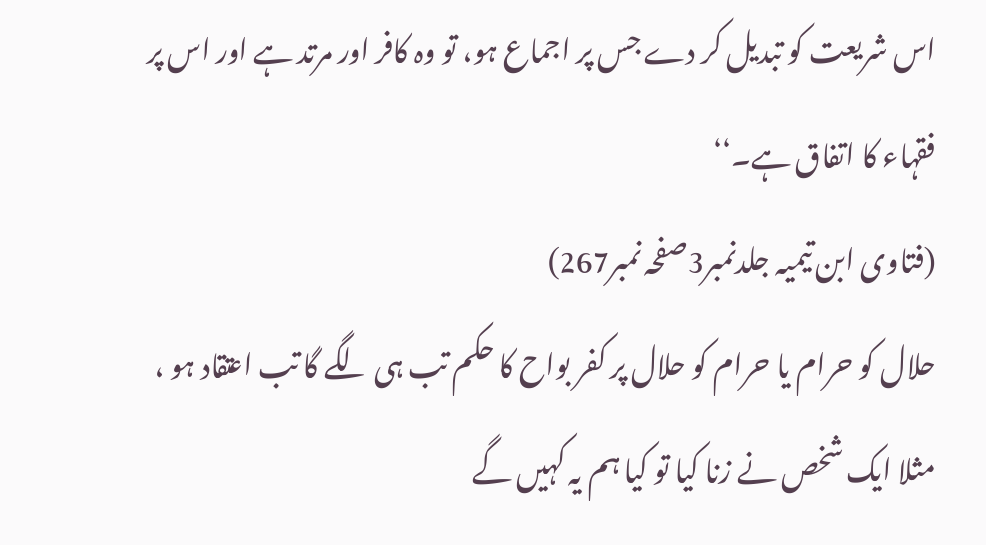اس شریعت کو تبدیل کر دے جس پر اجماع ہو، تو وہ کافر اور مرتد ہے اور اس پر فقہاء کا اتفاق ہے۔‘‘
(فتاوی ابن تیمیہ جلدنمبر3صفحہ نمبر267)
حلال کو حرام یا حرام کو حلال پر کفر بواح کا حکم تب ہی لگے گا تب اعتقاد ہو ، مثلا ایک شخص نے زنا کیا تو کیا ہم یہ کہیں گے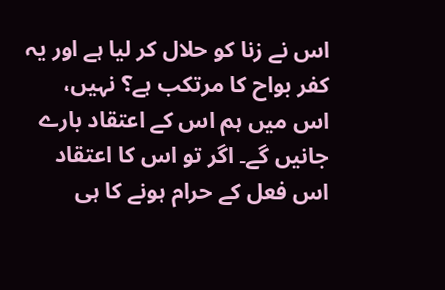اس نے زنا کو حلال کر لیا ہے اور یہ کفر بواح کا مرتکب ہے؟ نہیں، اس میں ہم اس کے اعتقاد بارے جانیں گے۔ اگر تو اس کا اعتقاد اس فعل کے حرام ہونے کا ہی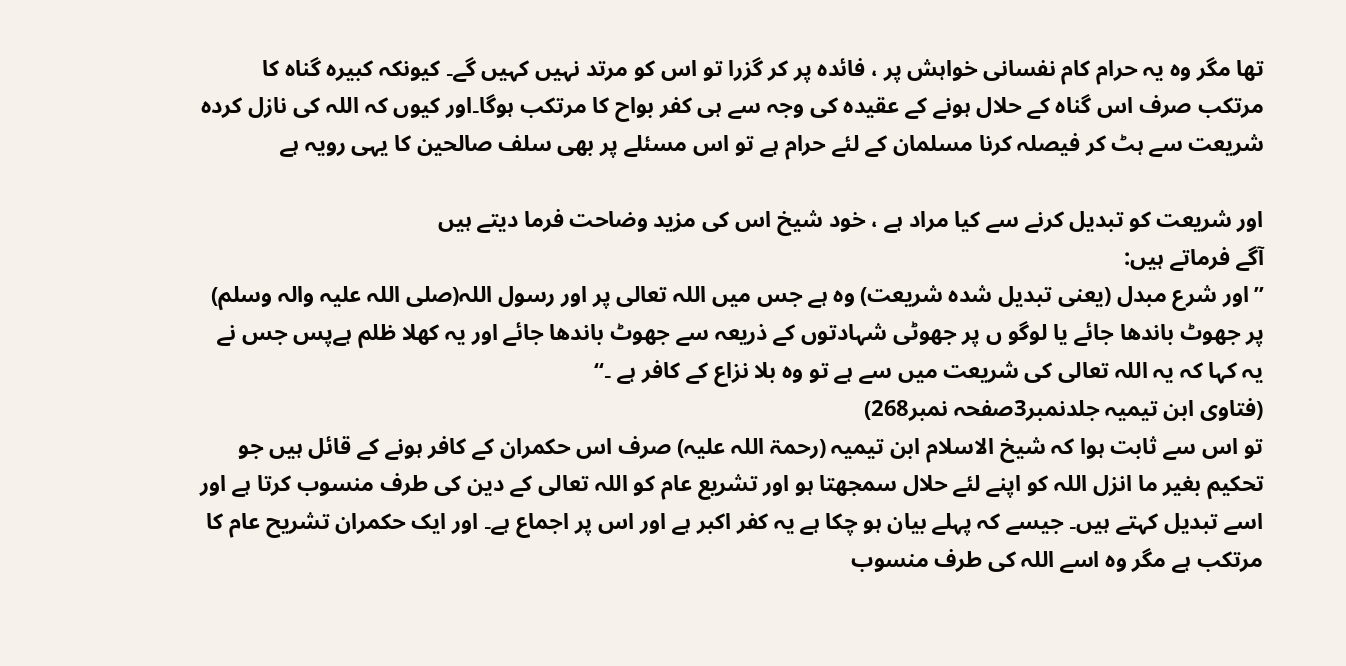تھا مگر وہ یہ حرام کام نفسانی خواہش پر ، فائدہ پر کر گزرا تو اس کو مرتد نہیں کہیں گے۔ کیونکہ کبیرہ گناہ کا مرتکب صرف اس گناہ کے حلال ہونے کے عقیدہ کی وجہ سے ہی کفر بواح کا مرتکب ہوگا۔اور کیوں کہ اللہ کی نازل کردہ شریعت سے ہٹ کر فیصلہ کرنا مسلمان کے لئے حرام ہے تو اس مسئلے پر بھی سلف صالحین کا یہی رویہ ہے

اور شریعت کو تبدیل کرنے سے کیا مراد ہے ، خود شیخ اس کی مزید وضاحت فرما دیتے ہیں
آگے فرماتے ہیں:
’’اور شرع مبدل (یعنی تبدیل شدہ شریعت) وہ ہے جس میں اللہ تعالی پر اور رسول اللہ(صلی اللہ علیہ والہ وسلم) پر جھوٹ باندھا جائے یا لوگو ں پر جھوٹی شہادتوں کے ذریعہ سے جھوٹ باندھا جائے اور یہ کھلا ظلم ہےپس جس نے یہ کہا کہ یہ اللہ تعالی کی شریعت میں سے ہے تو وہ بلا نزاع کے کافر ہے ۔‘‘
(فتاوی ابن تیمیہ جلدنمبر3صفحہ نمبر268)
تو اس سے ثابت ہوا کہ شیخ الاسلام ابن تیمیہ (رحمۃ اللہ علیہ) صرف اس حکمران کے کافر ہونے کے قائل ہیں جو تحکیم بغیر ما انزل اللہ کو اپنے لئے حلال سمجھتا ہو اور تشریع عام کو اللہ تعالی کے دین کی طرف منسوب کرتا ہے اور اسے تبدیل کہتے ہیں۔ جیسے کہ پہلے بیان ہو چکا ہے یہ کفر اکبر ہے اور اس پر اجماع ہے۔ اور ایک حکمران تشریح عام کا مرتکب ہے مگر وہ اسے اللہ کی طرف منسوب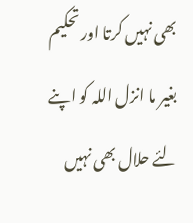بھی نہیں کرتا اور تحکیم بغیر ما انزل اللہ کو اپنے لئے حلال بھی نہیں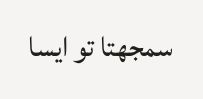سمجھتا تو ایسا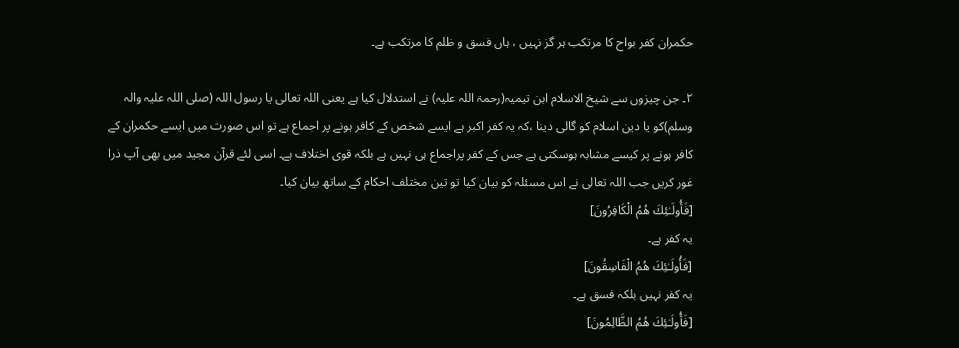حکمران کفر بواح کا مرتکب ہر گز نہیں ، ہاں فسق و ظلم کا مرتکب ہے۔

۲۔ جن چیزوں سے شیخ الاسلام ابن تیمیہ(رحمۃ اللہ علیہ) نے استدلال کیا ہے یعنی اللہ تعالی یا رسول اللہ (صلی اللہ علیہ والہ وسلم)کو یا دین اسلام کو گالی دینا ،کہ یہ کفر اکبر ہے ایسے شخص کے کافر ہونے پر اجماع ہے تو اس صورت میں ایسے حکمران کے کافر ہونے پر کیسے مشابہ ہوسکتی ہے جس کے کفر پراجماع ہی نہیں ہے بلکہ قوی اختلاف ہے۔ اسی لئے قرآن مجید میں بھی آپ ذرا غور کریں جب اللہ تعالی نے اس مسئلہ کو بیان کیا تو تین مختلف احکام کے ساتھ بیان کیا۔
[فَأُولَـٰئِكَ هُمُ الْكَافِرُونَ]
یہ کفر ہے۔
[فَأُولَـٰئِكَ هُمُ الْفَاسِقُونَ]
یہ کفر نہیں بلکہ فسق ہے۔
[فَأُولَـٰئِكَ هُمُ الظَّالِمُونَ]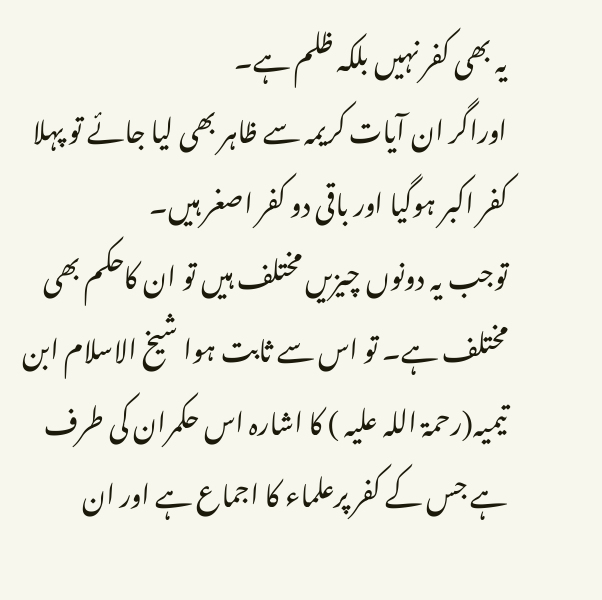یہ بھی کفر نہیں بلکہ ظلم ہے۔
اوراگر ان آیات کریمہ سے ظاہر بھی لیا جائے تو پہلا کفر اکبر ہوگیا اور باقی دو کفر اصغر ہیں۔
توجب یہ دونوں چیزیں مختلف ہیں تو ان کاحکم بھی مختلف ہے۔ تو اس سے ثابت ہوا شیخ الاسلام ابن تیمیہ(رحمۃ اللہ علیہ ) کا اشارہ اس حکمران کی طرف ہے جس کے کفر پرعلماء کا اجماع ہے اور ان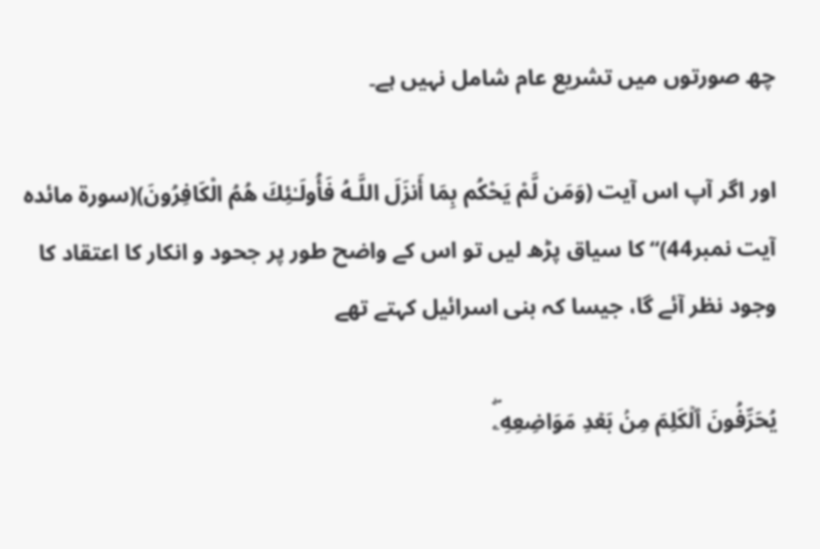چھ صورتوں میں تشریع عام شامل نہیں ہے۔

اور اگر آپ اس آیت (وَمَن لَّمْ يَحْكُم بِمَا أَنزَلَ اللَّـهُ فَأُولَـٰئِكَ هُمُ الْكَافِرُونَ)(سورۃ مائدہ آیت نمبر44)‘‘ کا سیاق پڑھ لیں تو اس کے واضح طور پر جحود و انکار کا اعتقاد کا وجود نظر آئے گا، جیسا کہ بنی اسرائیل کہتے تھے

يُحَرِّفُونَ ٱلۡكَلِمَ مِنۢ بَعۡدِ مَوَاضِعِهِۦ‌ۖ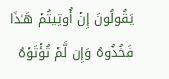يَقُولُونَ إِنۡ أُوتِيتُمۡ هَـٰذَا فَخُذُوهُ وَإِن لَّمۡ تُؤۡتَوۡهُ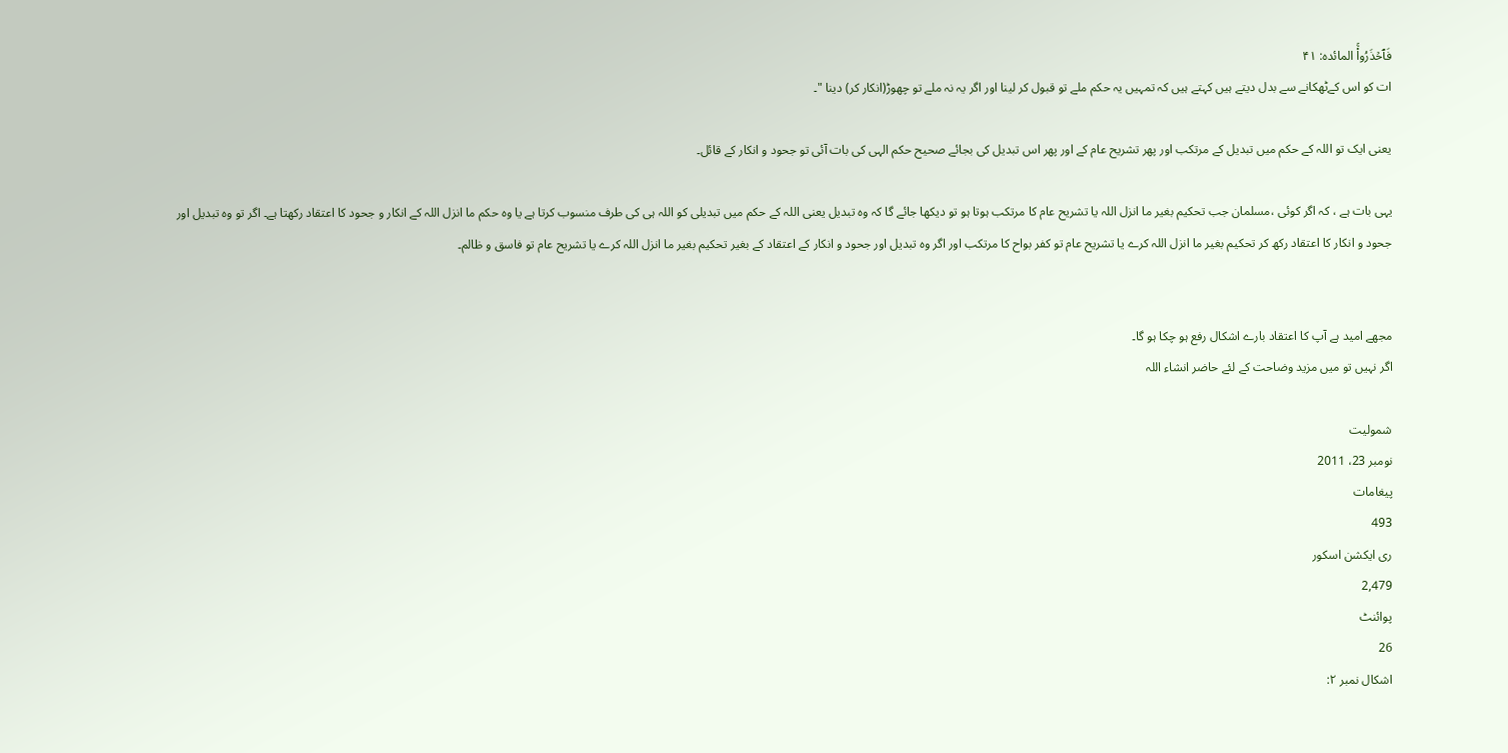فَٱحۡذَرُواْ‌ۚ المائدہ: ۴۱
ات کو اس کےٹھکانے سے بدل دیتے ہیں کہتے ہیں کہ تمہیں یہ حکم ملے تو قبول کر لینا اور اگر یہ نہ ملے تو چھوڑ(انکار کر) دینا "۔

یعنی ایک تو اللہ کے حکم میں تبدیل کے مرتکب اور پھر تشریح عام کے اور پھر اس تبدیل کی بجائے صحیح حکم الہی کی بات آئی تو جحود و انکار کے قائل۔

یہی بات ہے ، کہ اگر کوئی ،مسلمان جب تحکیم بغیر ما انزل اللہ یا تشریح عام کا مرتکب ہوتا ہو تو دیکھا جائے گا کہ وہ تبدیل یعنی اللہ کے حکم میں تبدیلی کو اللہ ہی کی طرف منسوب کرتا ہے یا وہ حکم ما انزل اللہ کے انکار و جحود کا اعتقاد رکھتا ہے۔ اگر تو وہ تبدیل اور جحود و انکار کا اعتقاد رکھ کر تحکیم بغیر ما انزل اللہ کرے یا تشریح عام تو کفر بواح کا مرتکب اور اگر وہ تبدیل اور جحود و انکار کے اعتقاد کے بغیر تحکیم بغیر ما انزل اللہ کرے یا تشریح عام تو فاسق و ظالم۔


مجھے امید ہے آپ کا اعتقاد بارے اشکال رفع ہو چکا ہو گا۔
اگر نہیں تو میں مزید وضاحت کے لئے حاضر انشاء اللہ

شمولیت
نومبر 23، 2011
پیغامات
493
ری ایکشن اسکور
2,479
پوائنٹ
26
اشکال نمبر ۲: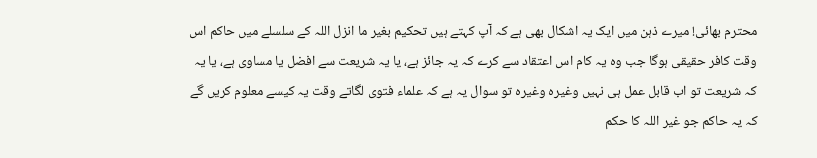محترم بھائی! میرے ذہن میں ایک یہ اشکال بھی ہے کہ آپ کہتے ہیں تحکیم بغیر ما انزل اللہ کے سلسلے میں حاکم اس وقت کافر حقیقی ہوگا جب وہ یہ کام اس اعتقاد سے کرے کہ یہ جائز ہے، یا یہ شریعت سے افضل یا مساوی ہے، یا یہ کہ شریعت تو اب قابل عمل ہی نہیں وغیرہ وغیرہ تو سوال یہ ہے کہ علماء فتوی لگاتے وقت یہ کیسے معلوم کریں گے کہ یہ حاکم جو غیر اللہ کا حکم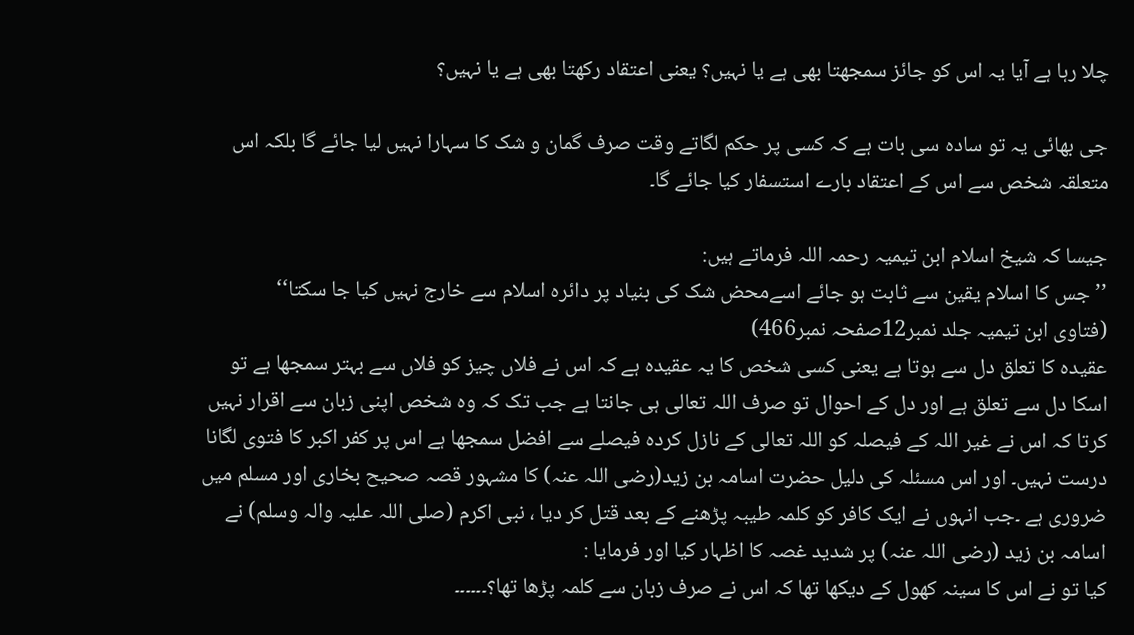چلا رہا ہے آیا یہ اس کو جائز سمجھتا بھی ہے یا نہیں؟ یعنی اعتقاد رکھتا بھی ہے یا نہیں؟

جی بھائی یہ تو سادہ سی بات ہے کہ کسی پر حکم لگاتے وقت صرف گمان و شک کا سہارا نہیں لیا جائے گا بلکہ اس متعلقہ شخص سے اس کے اعتقاد بارے استسفار کیا جائے گا۔

جیسا کہ شیخ اسلام ابن تیمیہ رحمہ اللہ فرماتے ہیں:
’’جس کا اسلام یقین سے ثابت ہو جائے اسےمحض شک کی بنیاد پر دائرہ اسلام سے خارج نہیں کیا جا سکتا‘‘
(فتاوی ابن تیمیہ جلد نمبر12صفحہ نمبر466)
عقیدہ کا تعلق دل سے ہوتا ہے یعنی کسی شخص کا یہ عقیدہ ہے کہ اس نے فلاں چیز کو فلاں سے بہتر سمجھا ہے تو اسکا دل سے تعلق ہے اور دل کے احوال تو صرف اللہ تعالی ہی جانتا ہے جب تک کہ وہ شخص اپنی زبان سے اقرار نہیں کرتا کہ اس نے غیر اللہ کے فیصلہ کو اللہ تعالی کے نازل کردہ فیصلے سے افضل سمجھا ہے اس پر کفر اکبر کا فتوی لگانا درست نہیں۔ اور اس مسئلہ کی دلیل حضرت اسامہ بن زید(رضی اللہ عنہ) کا مشہور قصہ صحیح بخاری اور مسلم میں ضروری ہے ۔جب انہوں نے ایک کافر کو کلمہ طیبہ پڑھنے کے بعد قتل کر دیا ، نبی اکرم (صلی اللہ علیہ والہ وسلم) نے اسامہ بن زید (رضی اللہ عنہ) پر شدید غصہ کا اظہار کیا اور فرمایا :
کیا تو نے اس کا سینہ کھول کے دیکھا تھا کہ اس نے صرف زبان سے کلمہ پڑھا تھا؟۔۔۔۔۔۔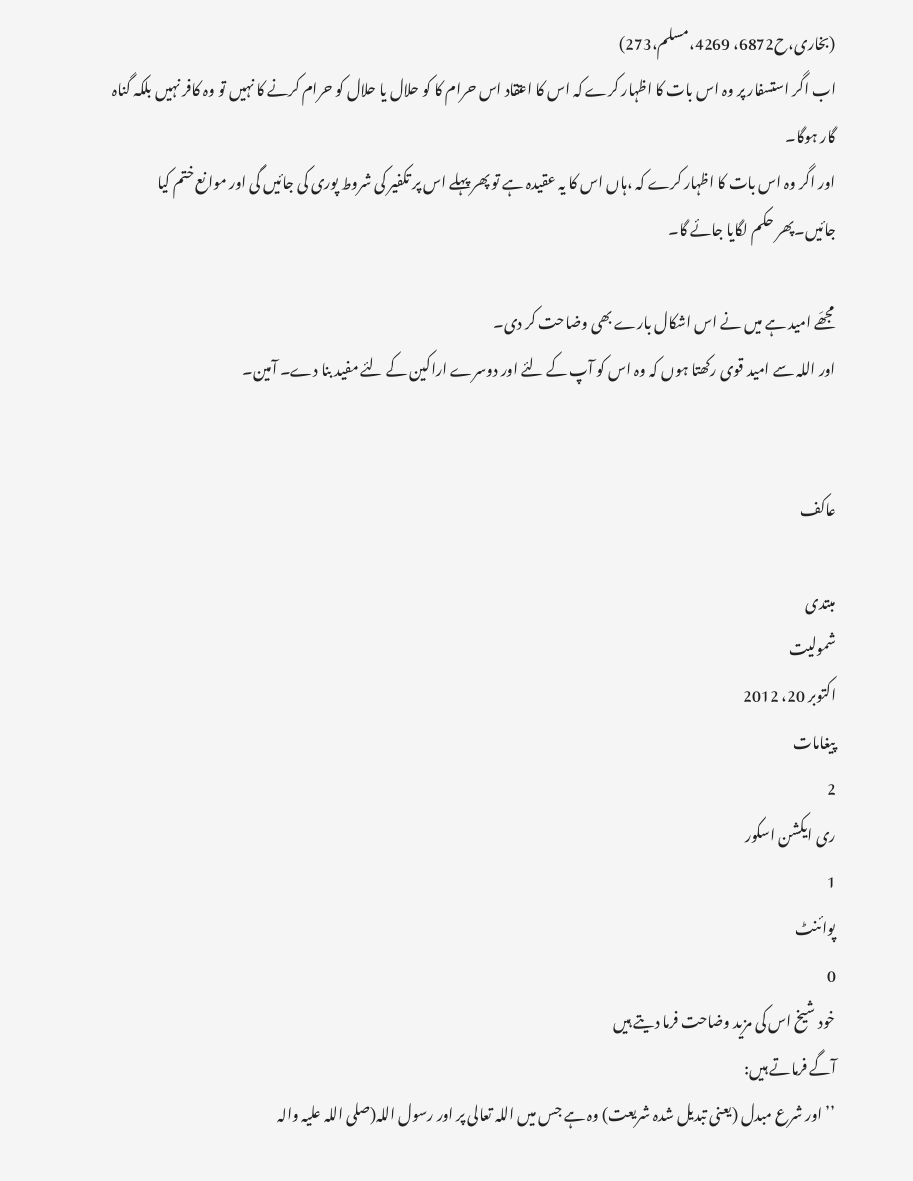(بخاری،ح6872، 4269،مسلم،273)
اب اگر استسفار پر وہ اس بات کا اظہار کرے کہ اس کا اعتقاد اس حرام کا کو حلال یا حلال کو حرام کرنے کا نہیں تو وہ کافر نہیں بلکہ گناہ گار ہوگا۔
اور اگر وہ اس بات کا اظہار کرے کہ ،ہاں اس کا یہ عقیدہ ہے تو پھر پہلے اس پر تکفیر کی شروط پوری کی جائیں گی اور موانع ختم کیا جائیں۔پھر حکم لگایا جائے گا۔

مجھَے امید ہے میں نے اس اشکال بارے بھی وضاحت کر دی۔
اور اللہ سے امید قوی رکھتا ہوں کہ وہ اس کو آپ کے لئے اور دوسرے اراکین کے لئے مفید بنا دے۔ آمین۔


عاکف

مبتدی
شمولیت
اکتوبر 20، 2012
پیغامات
2
ری ایکشن اسکور
1
پوائنٹ
0
خود شیخ اس کی مزید وضاحت فرما دیتے ہیں
آگے فرماتے ہیں:
’’اور شرع مبدل (یعنی تبدیل شدہ شریعت) وہ ہے جس میں اللہ تعالی پر اور رسول اللہ(صلی اللہ علیہ والہ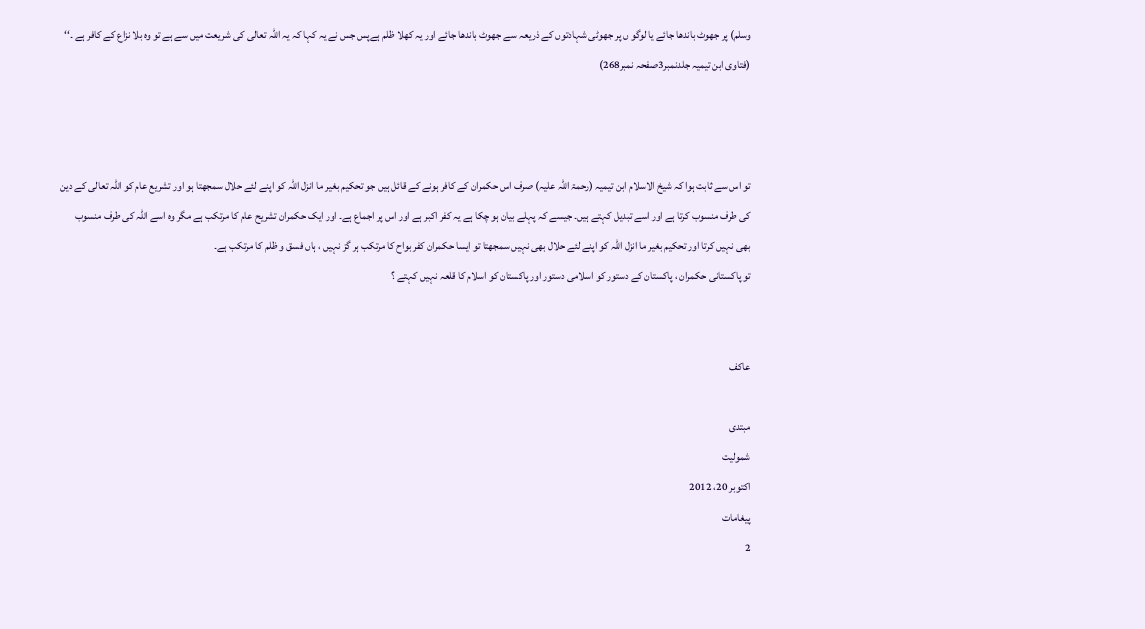وسلم) پر جھوٹ باندھا جائے یا لوگو ں پر جھوٹی شہادتوں کے ذریعہ سے جھوٹ باندھا جائے اور یہ کھلا ظلم ہےپس جس نے یہ کہا کہ یہ اللہ تعالی کی شریعت میں سے ہے تو وہ بلا نزاع کے کافر ہے ۔‘‘
(فتاوی ابن تیمیہ جلدنمبر3صفحہ نمبر268)



تو اس سے ثابت ہوا کہ شیخ الاسلام ابن تیمیہ (رحمۃ اللہ علیہ) صرف اس حکمران کے کافر ہونے کے قائل ہیں جو تحکیم بغیر ما انزل اللہ کو اپنے لئے حلال سمجھتا ہو اور تشریع عام کو اللہ تعالی کے دین کی طرف منسوب کرتا ہے اور اسے تبدیل کہتے ہیں۔ جیسے کہ پہلے بیان ہو چکا ہے یہ کفر اکبر ہے اور اس پر اجماع ہے۔ اور ایک حکمران تشریح عام کا مرتکب ہے مگر وہ اسے اللہ کی طرف منسوب بھی نہیں کرتا اور تحکیم بغیر ما انزل اللہ کو اپنے لئے حلال بھی نہیں سمجھتا تو ایسا حکمران کفر بواح کا مرتکب ہر گز نہیں ، ہاں فسق و ظلم کا مرتکب ہے۔
تو پاکستانی حکمران ، پاکستان کے دستور کو اسلامی دستور اور پاکستان کو اسلام کا قلعہ نہیں کہتے ؟


عاکف

مبتدی
شمولیت
اکتوبر 20، 2012
پیغامات
2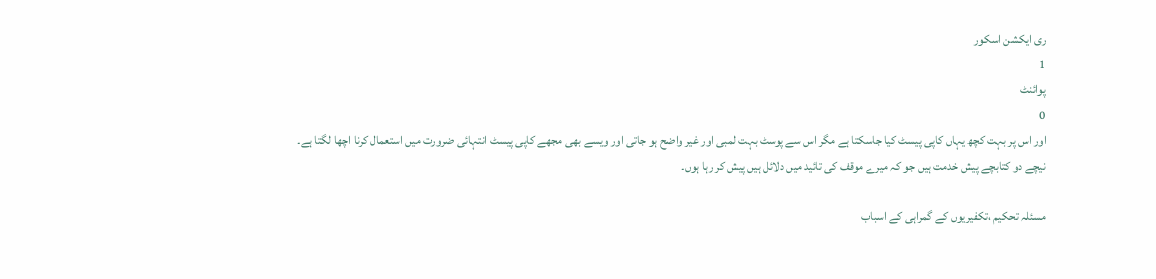ری ایکشن اسکور
1
پوائنٹ
0
اور اس پر بہت کچھ یہاں کاپی پیسٹ کیا جاسکتا ہے مگر اس سے پوسٹ بہت لمبی اور غیر واضح ہو جاتی اور ویسے بھی مجھے کاپی پیسٹ انتہائی ضرورت میں استعمال کرنا اچھا لگتا ہے۔
نیچے دو کتابچے پیش خدمت ہیں جو کہ میرے موقف کی تائید میں دلائل ہیں پیش کر رہا ہوں۔

مسئلہ تحکیم ،تکفیریوں کے گمراہی کے اسباب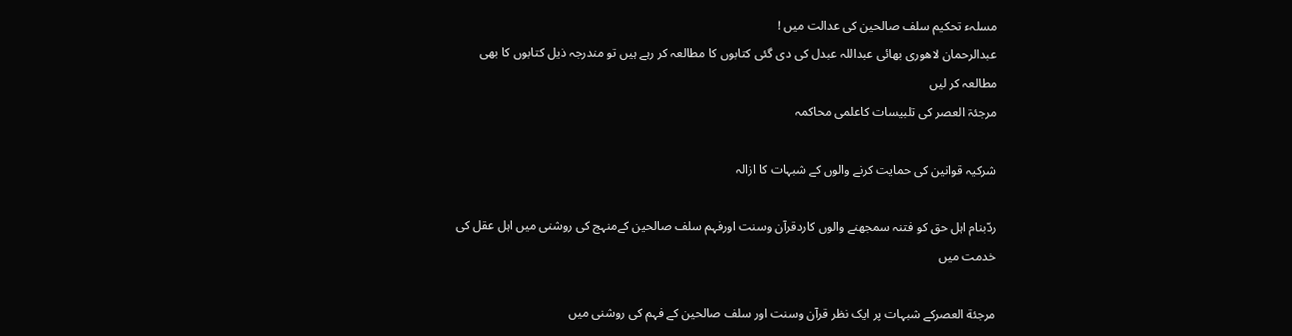مسلہء تحکیم سلف صالحین کی عدالت میں !
عبدالرحمان لاھوری بھائی عبداللہ عبدل کی دی گئی کتابوں کا مطالعہ کر رہے ہیں تو مندرجہ ذیل کتابوں کا بھی مطالعہ کر لیں
مرجئۃ العصر کی تلبیسات کاعلمی محاکمہ

شرکیہ قوانین کی حمایت کرنے والوں کے شبہات کا ازالہ

ردّبنام اہل حق کو فتنہ سمجھنے والوں کاردقرآن وسنت اورفہم سلف صالحین کےمنہج کی روشنی میں اہل عقل کی خدمت میں

مرجئة العصرکے شبہات پر ایک نظر قرآن وسنت اور سلف صالحین کے فہم کی روشنی میں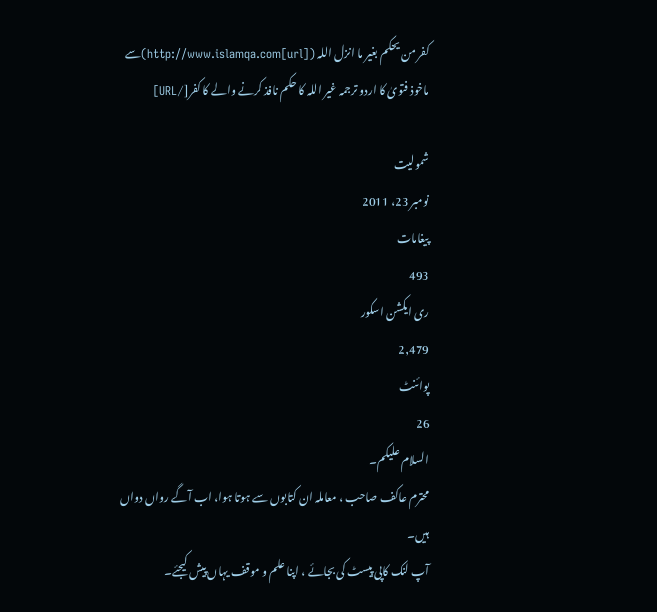کفر من یحکم بغیر ما انزل اللہ ([url]http://www.islamqa.com)سے ماخوذ فتویٰ کا اردو ترجمہ غیر اللہ کا حکم نافذ کرنے والے کا کفر[/URL]

شمولیت
نومبر 23، 2011
پیغامات
493
ری ایکشن اسکور
2,479
پوائنٹ
26
السلام علیکم۔
محترم عاکف صاحب ، معاملہ ان کتابوں سے ہوتا ہوا، اب آگے رواں دواں ہیں۔
آپ لنک کاپی پیسٹ کی بجائے ، اپنا علم و موقف یہاں پیش کیجئے۔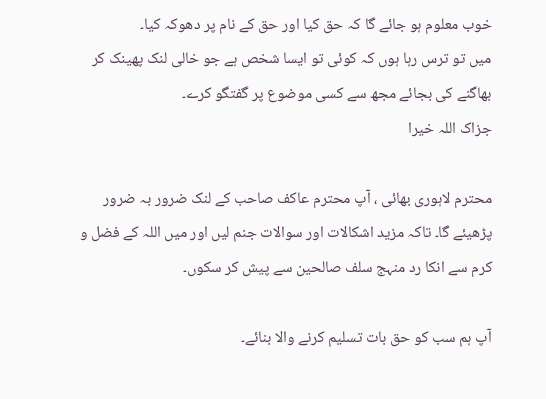خوب معلوم ہو جائے گا کہ حق کیا اور حق کے نام پر دھوکہ کیا۔
میں تو ترس رہا ہوں کہ کوئی تو ایسا شخص ہے جو خالی لنک پھینک کر بھاگنے کی بجائے مجھ سے کسی موضوع پر گفتگو کرے۔
جزاک اللہ خیرا

محترم لاہوری بھائی ، آپ محترم عاکف صاحب کے لنک ضرور بہ ضرور پڑھیئے گا۔ تاکہ مزید اشکالات اور سوالات جنم لیں اور میں اللہ کے فضل و کرم سے انکا رد منہج سلف صالحین سے پیش کر سکوں۔

آپ ہم سب کو حق بات تسلیم کرنے والا بنائے۔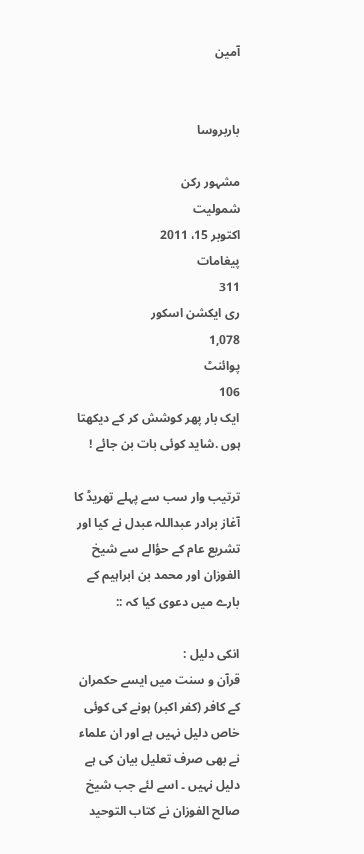آمین


باربروسا

مشہور رکن
شمولیت
اکتوبر 15، 2011
پیغامات
311
ری ایکشن اسکور
1,078
پوائنٹ
106
ایک بار پھر کوشش کر کے دیکھتا ہوں .شاید کوئی بات بن جائے !

ترتیب وار سب سے پہلے تھریڈ کا آغاز برادر عبداللہ عبدل نے کیا اور تشریع عام کے حؤالے سے شیخ الفوزان اور محمد بن ابراہیم کے بارے میں دعوی کیا کہ ::

انکی دلیل :
قرآن و سنت میں ایسے حکمران کے کافر (کفر اکبر) ہونے کی کوئی خاص دلیل نہیں ہے اور ان علماء نے بھی صرف تعلیل بیان کی ہے دلیل نہیں ۔ اسے لئے جب شیخ صالح الفوزان نے کتاب التوحید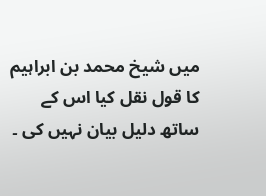میں شیخ محمد بن ابراہیم کا قول نقل کیا اس کے ساتھ دلیل بیان نہیں کی ۔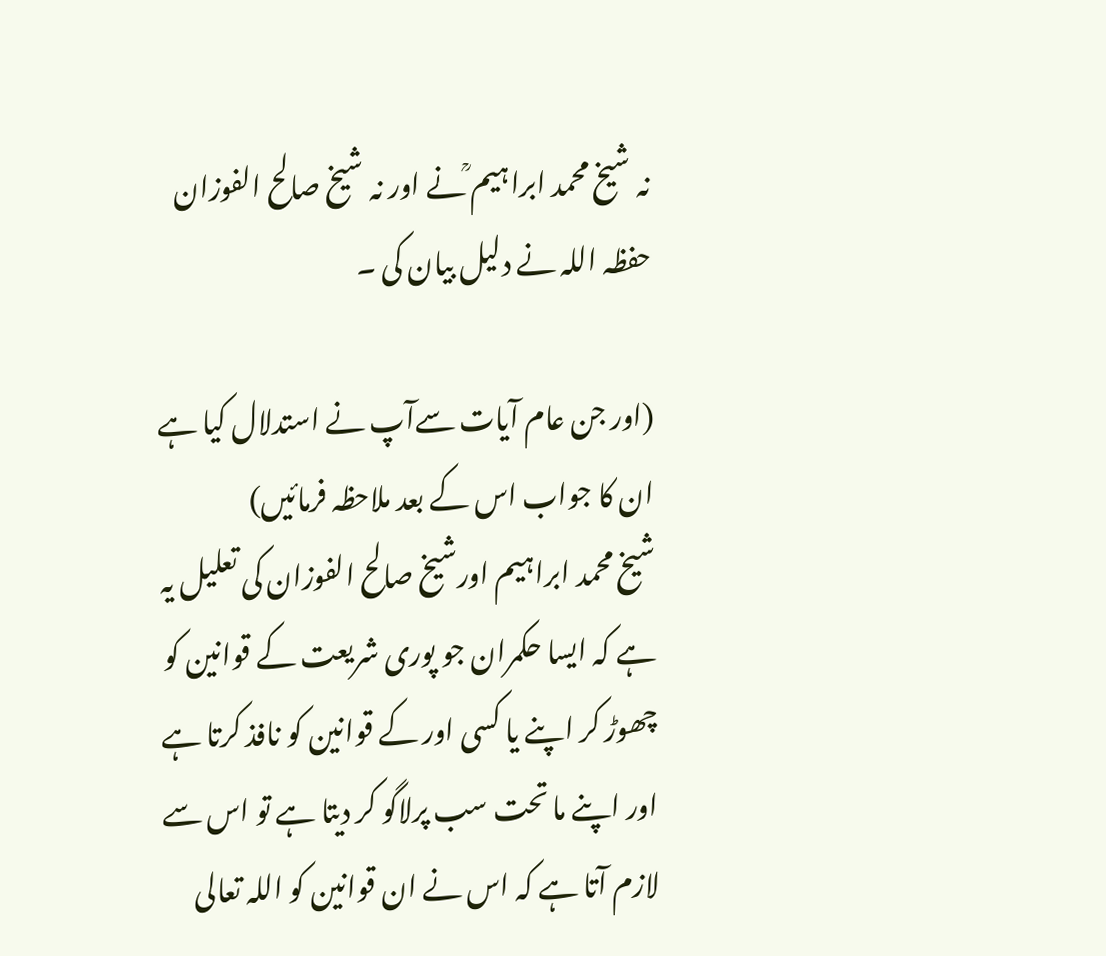نہ شیخ محمد ابراہیم ؒنے اور نہ شیخ صالح الفوزان حفظہ اللہ نے دلیل بیان کی ۔

(اور جن عام آیات سےآپ نے استدلال کیا ہے ان کا جواب اس کے بعد ملاحظہ فرمائیں)
شیخ محمد ابراہیم اورشیخ صالح الفوزان کی تعلیل یہ ہے کہ ایسا حکمران جو پوری شریعت کے قوانین کو چھوڑ کر اپنے یا کسی اور کے قوانین کو نافذ کرتا ہے اور اپنے ما تحت سب پرلاگو کر دیتا ہے تو اس سے لازم آتا ہے کہ اس نے ان قوانین کو اللہ تعالی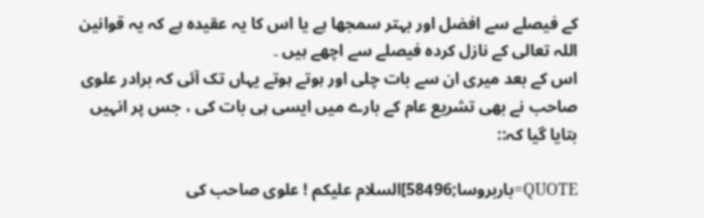کے فیصلے سے افضل اور بہتر سمجھا ہے یا اس کا یہ عقیدہ ہے کہ یہ قوانین اللہ تعالی کے نازل کردہ فیصلے سے اچھے ہیں ۔
اس کے بعد میری ان سے بات چلی اور ہوتے ہوتے یہاں تک آئی کہ برادر علوی صاحب نے بھی تشریع عام کے بارے میں ایسی ہی بات کی ، جس پر انہیں بتایا گیا کہ::

QUOTE=باربروسا;58496]السلام علیکم ! علوی صاحب کی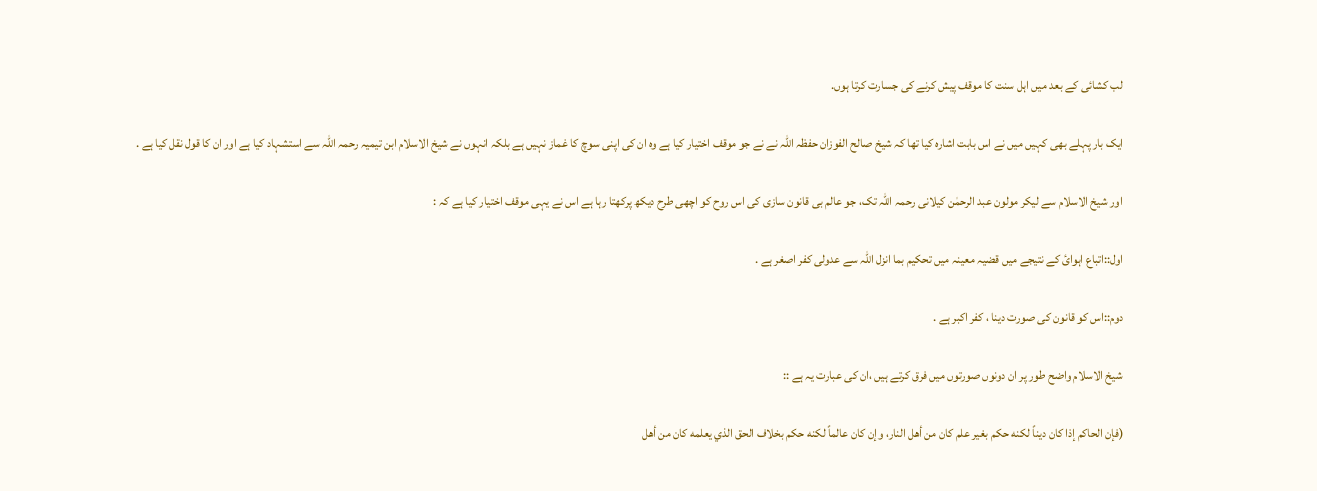لب کشائی کے بعد میں اہل سنت کا موقف پیش کرنے کی جسارت کرتا ہوں.

ایک بار پہلے بھی کہیں میں نے اس بابت اشارہ کیا تھا کہ شیخ صالح الفوزان حفظہ اللہ نے نے جو موقف اختیار کیا ہے وہ ان کی اپنی سوچ کا غماز نہیں ہے بلکہ انہوں نے شیخ الاسلام ابن تیمیہ رحمہ اللہ سے استشہاد کیا ہے اور ان کا قول نقل کیا ہے .

اور شیخ الاسلام سے لیکر مولون عبد الرحمٰن کیلانی رحمہ اللہ تک، جو عالم بی قانون سازی کی اس روح کو اچھی طرح دیکھ پرکھتا رہا ہے اس نے یہی موقف اختیار کیا ہے کہ :

اول::اتباع اہوائ کے نتیجے میں قضیہ معینہ میں تحکیم بما انزل اللہ سے عدولی کفر اصغر ہے .

دوم::اس کو قانون کی صورت دینا ، کفر اکبر ہے .

شیخ الاسلام واضح طور پر ان دونوں صورتوں میں فرق کرتے ہیں ،ان کی عبارت یہ ہے ::

(فإن الحاكم إذا كان ديناً لكنه حكم بغير علم كان من أهل النار، وإن كان عالماً لكنه حكم بخلاف الحق الذي يعلمه كان من أهل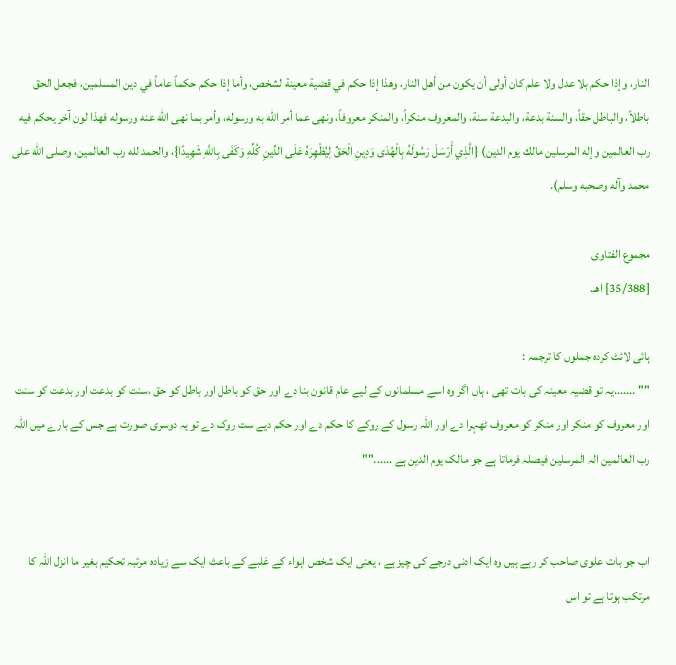النار، وإذا حكم بلا عدل ولا علم كان أولى أن يكون من أهل النار، وهذا إذا حكم في قضية معينة لشخص، وأما إذا حكم حكماً عاماً في دين المسلمين، فجعل الحق باطلاً، والباطل حقاً، والسنة بدعة، والبدعة سنة، والمعروف منكراً، والمنكر معروفاً، ونهى عما أمر الله به ورسوله، وأمر بما نهى الله عنه ورسوله فهذا لون آخر يحكم فيه رب العالمين وإله المرسلين مالك يوم الدين) {الَّذِي أَرْسَلَ رَسُولَهُ بِالْهُدَى وَدِينِ الْحَقِّ لِيُظْهِرَهُ عَلَى الدِّينِ كُلِّهِ وَكَفَى بِاللَّهِ شَهِيدًا}، والحمد لله رب العالمين، وصلى الله على محمد وآله وصحبه وسلم).

مجموع الفتاوی
[35/388] اهـ.

ہائی لائٹ کردہ جملوں کا ترجمہ :
"" .......یہ تو قضیہ معینہ کی بات تھی ، ہاں اگر وہ اسے مسلمانوں کے لیے عام قانون بنا دے اور حق کو باطل اور باطل کو حق ،سنت کو بدعت اور بدعت کو سنت اور معروف کو منکر اور منکر کو معروف ٹھہرا دے اور اللہ رسول کے روکے کا حکم دے اور حکم دیے ست روک دے تو یہ دوسری صورت ہے جس کے بارے میں اللہ رب العالمین الہ المرسلین فیصلہ فرماتا ہے جو مالک یوم الدین ہے ......""


اب جو بات علوی صاحب کر رہے ہیں وہ ایک ادنی درجے کی چیز ہے ، یعنی ایک شخص اہواء کے غلبے کے باعث ایک سے زیادہ مرتبہ تحکیم بغیر ما انزل اللہ کا مرتکب ہوتا ہے تو اس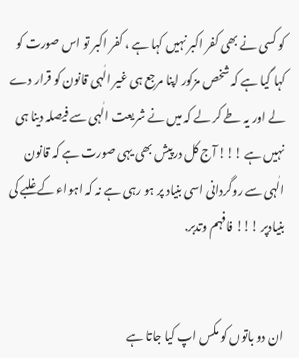کو کسی نے بھی کفر اکبر نہیں کہا ہے ، کفر اکبر تو اس صورت کو کہا گیا ہے کہ شخص مزکور اپنا مرجع ہی غیر الٰہی قانون کو قرار دے لے اور یہ طے کر لے کہ میں نے شریعت الٰہی سے فیصلہ دینا ہی نہیں ہے !!! آج کل درپیش بھی یہی صورت ہے کہ قانون الٰہی سے روگردانی اسی بنیاد پر ہو رہی ہے نہ کہ اہواء کے غلبے کی بنیادپر !!! فافہم وتدبر.


ان دو باتوں کو مکس اپ کیا جاتا ہے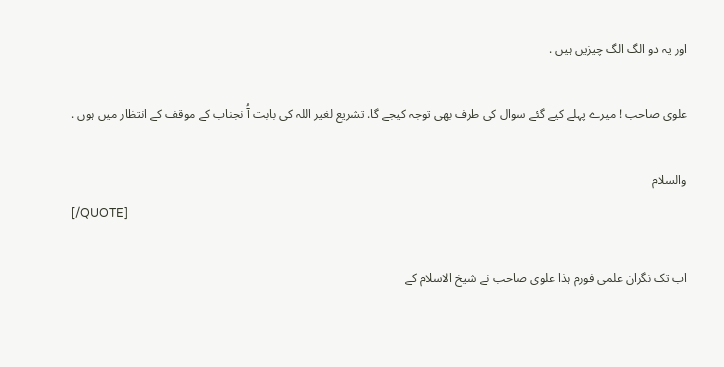اور یہ دو الگ الگ چیزیں ہیں .

علوی صاحب ! میرے پہلے کیے گئے سوال کی طرف بھی توجہ کیجے گا. تشریع لغیر اللہ کی بابت آُ نجناب کے موقف کے انتظار میں ہوں .

والسلام
[/QUOTE]

اب تک نگران علمی فورم ہذا علوی صاحب نے شیخ الاسلام کے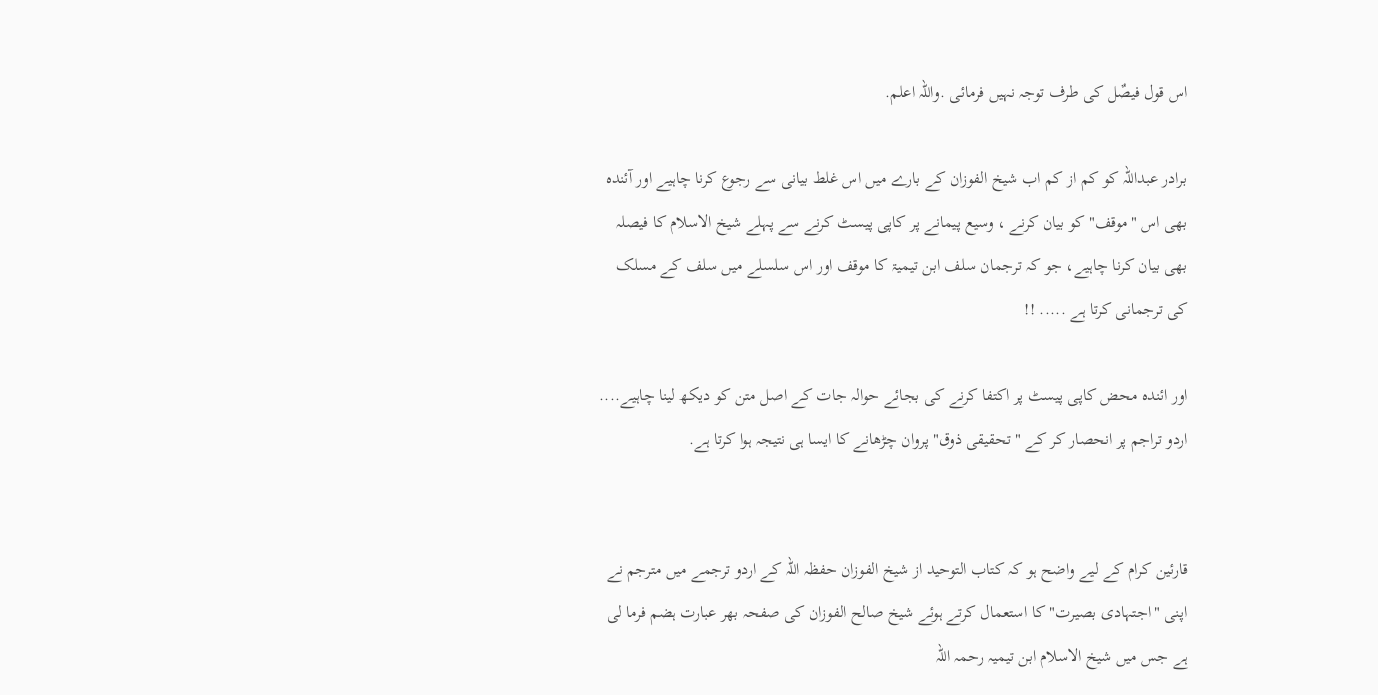اس قول فیصٌل کی طرف توجہ نہیں فرمائی .واللہ اعلم.

برادر عبداللہ کو کم از کم اب شیخ الفوزان کے بارے میں اس غلط بیانی سے رجوع کرنا چاہیے اور آئندہ بھی اس "موقف" کو بیان کرنے ، وسیع پیمانے پر کاپی پیسٹ کرنے سے پہلے شیخ الاسلام کا فیصلہ بھی بیان کرنا چاہیے، جو کہ ترجمان سلف ابن تیمیۃ کا موقف اور اس سلسلے میں سلف کے مسلک کی ترجمانی کرتا ہے ..... !!

اور ائندہ محض کاپی پیسٹ پر اکتفا کرنے کی بجائے حوالہ جات کے اصل متن کو دیکھ لینا چاہیے.... اردو تراجم پر انحصار کر کے "تحقیقی ذوق" پروان چڑھانے کا ایسا ہی نتیجہ ہوا کرتا ہے.


قارئین کرام کے لیے واضح ہو کہ کتاب التوحید از شیخ الفوزان حفظہ اللہ کے اردو ترجمے میں مترجم نے اپنی "اجتہادی بصیرت" کا استعمال کرتے ہوئے شیخ صالح الفوزان کی صفحہ بھر عبارت ہضم فرما لی ہے جس میں شیخ الاسلام ابن تیمیہ رحمہ اللہ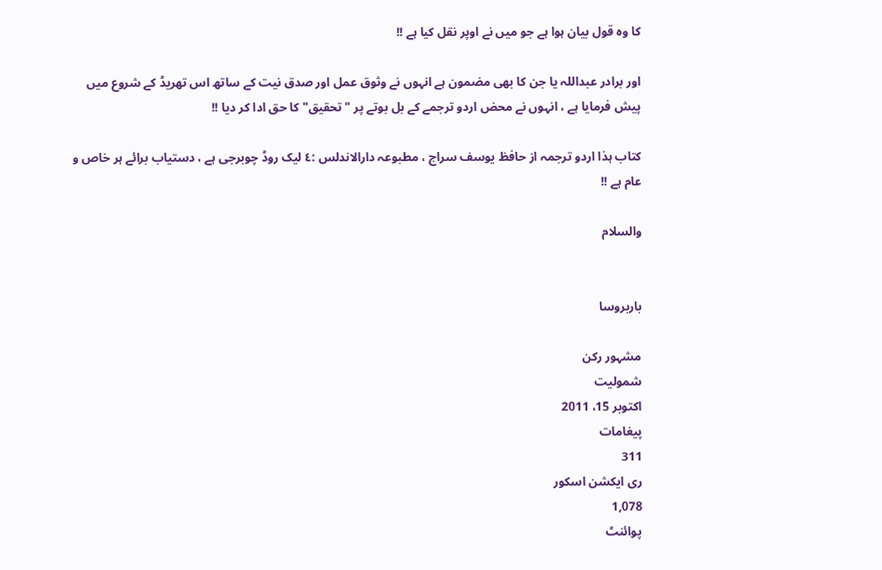کا وہ قول بیان ہوا ہے جو میں نے اوپر نقل کیا ہے !!

اور برادر عبداللہ یا جن کا بھی مضمون ہے انہوں نے وثوق عمل اور صدق نیت کے ساتھ اس تھریڈ کے شروع میں پیش فرمایا ہے ، انہوں نے محض اردو ترجمے کے بل بوتے پر "تحقیق" کا حق ادا کر دیا !!

کتاب ہذا اردو ترجمہ از حافظ یوسف سراج ، مطبوعہ دارالاندلس :٤ لیک روڈ چوبرجی ہے ، دستیاب برائے ہر خاص و عام ہے !!

والسلام


باربروسا

مشہور رکن
شمولیت
اکتوبر 15، 2011
پیغامات
311
ری ایکشن اسکور
1,078
پوائنٹ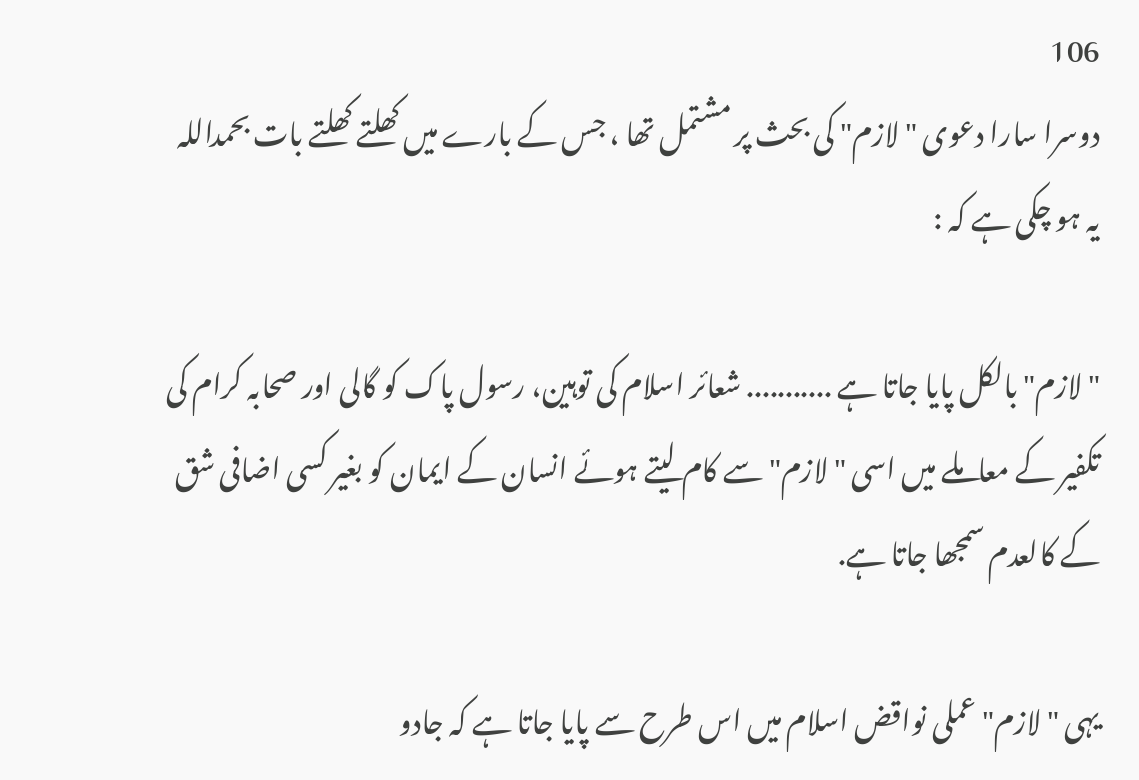106
دوسرا سارا دعوی "لازم" کی بحث پر مشتمل تھا ، جس کے بارے میں کھلتے کھلتے بات بحمداللہ یہ ہو چکی ہے کہ :

"لازم" بالکل پایا جاتا ہے ........... شعائر اسلام کی توہین، رسول پاک کو گالی اور صحابہ کرام کی تکفیر کے معاملے میں اسی "لازم" سے کام لیتے ہوئے انسان کے ایمان کو بغیر کسی اضافی شق کے کالعدم سمجھا جاتا ہے.

یہی "لازم" عملی نواقض اسلام میں اس طرح سے پایا جاتا ہے کہ جادو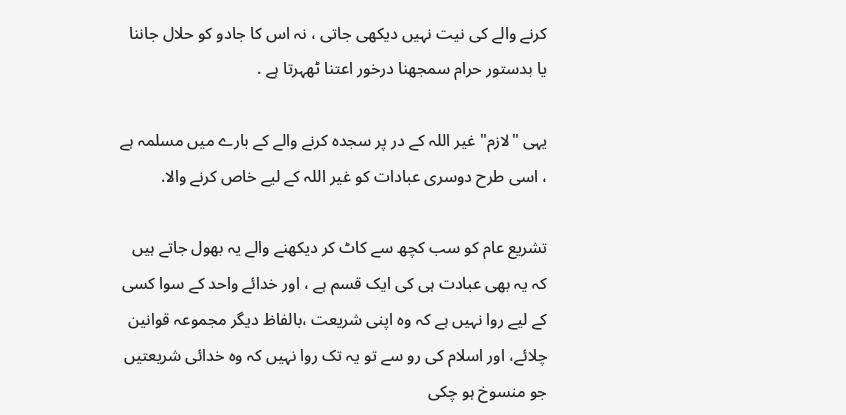کرنے والے کی نیت نہیں دیکھی جاتی ، نہ اس کا جادو کو حلال جاننا یا بدستور حرام سمجھنا درخور اعتنا ٹھہرتا ہے .

یہی "لازم" غیر اللہ کے در پر سجدہ کرنے والے کے بارے میں مسلمہ ہے ، اسی طرح دوسری عبادات کو غیر اللہ کے لیے خاص کرنے والا.

تشریع عام کو سب کچھ سے کاٹ کر دیکھنے والے یہ بھول جاتے ہیں کہ یہ بھی عبادت ہی کی ایک قسم ہے ، اور خدائے واحد کے سوا کسی کے لیے روا نہیں ہے کہ وہ اپنی شریعت ،بالفاظ دیگر مجموعہ قوانین چلائے، اور اسلام کی رو سے تو یہ تک روا نہیں کہ وہ خدائی شریعتیں جو منسوخ ہو چکی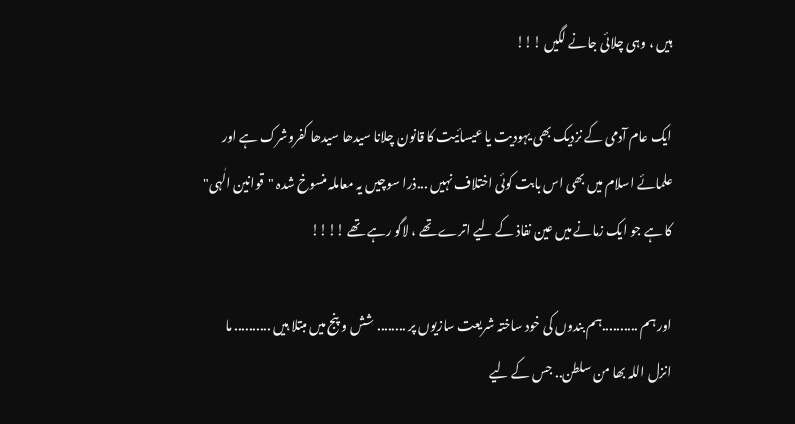ہیں ، وہی چلائی جانے لگیں !!!

ایک عام آدمی کے نزدیک بھی یہودیت یا عیسائیت کا قانون چلانا سیدھا سیدھا کفروشرک ہے اور علمائے اسلام میں بھی اس بابت کوئی اختلاف نہیں ...ذرا سوچیں یہ معاملہ منسوخ شدہ "قوانین الٰہی" کا ہے جو ایک زمانے میں عین نفاذ کے لیے اترے تھے ، لاگو رہے تھے !!!!

اور ہم ..........ہم بندوں کی خود ساختہ شریعت سازیوں پر ........ شش و پنج میں مبتلا ہیں .......... ما انزل اللہ بھا من سلطن.. جس کے لیے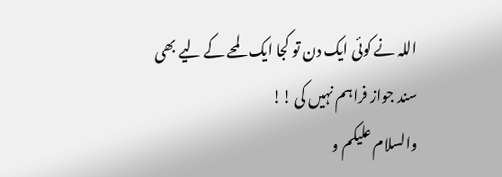اللہ نے کوئی ایک دن تو کجا ایک لمحے کے لیے بھی سند جواز فراہم نہیں کی !!
والسلام علیکم و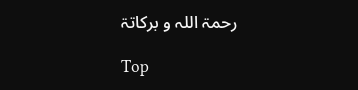رحمۃ اللہ و برکاتۃ

Top